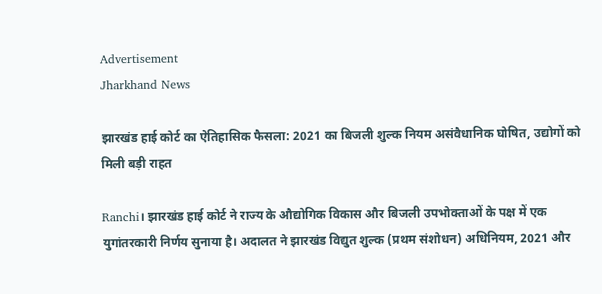Advertisement
Jharkhand News

झारखंड हाई कोर्ट का ऐतिहासिक फैसला: 2021 का बिजली शुल्क नियम असंवैधानिक घोषित, उद्योगों को मिली बड़ी राहत

Ranchi। झारखंड हाई कोर्ट ने राज्य के औद्योगिक विकास और बिजली उपभोक्ताओं के पक्ष में एक युगांतरकारी निर्णय सुनाया है। अदालत ने झारखंड विद्युत शुल्क (प्रथम संशोधन) अधिनियम, 2021 और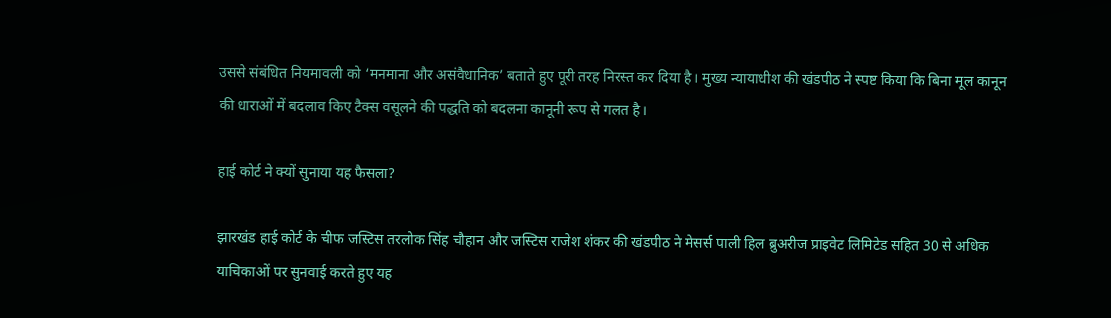उससे संबंधित नियमावली को ‘मनमाना और असंवैधानिक’ बताते हुए पूरी तरह निरस्त कर दिया है। मुख्य न्यायाधीश की खंडपीठ ने स्पष्ट किया कि बिना मूल कानून की धाराओं में बदलाव किए टैक्स वसूलने की पद्धति को बदलना कानूनी रूप से गलत है।

हाई कोर्ट ने क्यों सुनाया यह फैसला?

झारखंड हाई कोर्ट के चीफ जस्टिस तरलोक सिंह चौहान और जस्टिस राजेश शंकर की खंडपीठ ने मेसर्स पाली हिल ब्रुअरीज प्राइवेट लिमिटेड सहित 30 से अधिक याचिकाओं पर सुनवाई करते हुए यह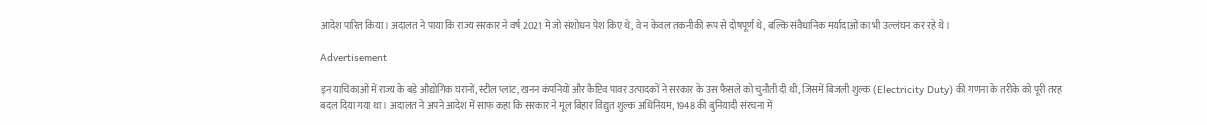आदेश पारित किया। अदालत ने पाया कि राज्य सरकार ने वर्ष 2021 में जो संशोधन पेश किए थे, वे न केवल तकनीकी रूप से दोषपूर्ण थे, बल्कि संवैधानिक मर्यादाओं का भी उल्लंघन कर रहे थे।

Advertisement

इन याचिकाओं में राज्य के बड़े औद्योगिक घरानों, स्टील प्लांट, खनन कंपनियों और कैप्टिव पावर उत्पादकों ने सरकार के उस फैसले को चुनौती दी थी, जिसमें बिजली शुल्क (Electricity Duty) की गणना के तरीके को पूरी तरह बदल दिया गया था। अदालत ने अपने आदेश में साफ कहा कि सरकार ने मूल बिहार विद्युत शुल्क अधिनियम, 1948 की बुनियादी संरचना में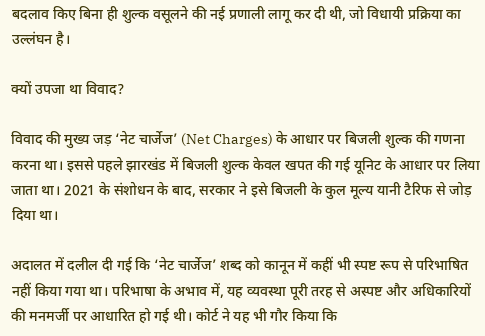बदलाव किए बिना ही शुल्क वसूलने की नई प्रणाली लागू कर दी थी, जो विधायी प्रक्रिया का उल्लंघन है।

क्यों उपजा था विवाद?

विवाद की मुख्य जड़ ‘नेट चार्जेज’ (Net Charges) के आधार पर बिजली शुल्क की गणना करना था। इससे पहले झारखंड में बिजली शुल्क केवल खपत की गई यूनिट के आधार पर लिया जाता था। 2021 के संशोधन के बाद, सरकार ने इसे बिजली के कुल मूल्य यानी टैरिफ से जोड़ दिया था।

अदालत में दलील दी गई कि ‘नेट चार्जेज’ शब्द को कानून में कहीं भी स्पष्ट रूप से परिभाषित नहीं किया गया था। परिभाषा के अभाव में, यह व्यवस्था पूरी तरह से अस्पष्ट और अधिकारियों की मनमर्जी पर आधारित हो गई थी। कोर्ट ने यह भी गौर किया कि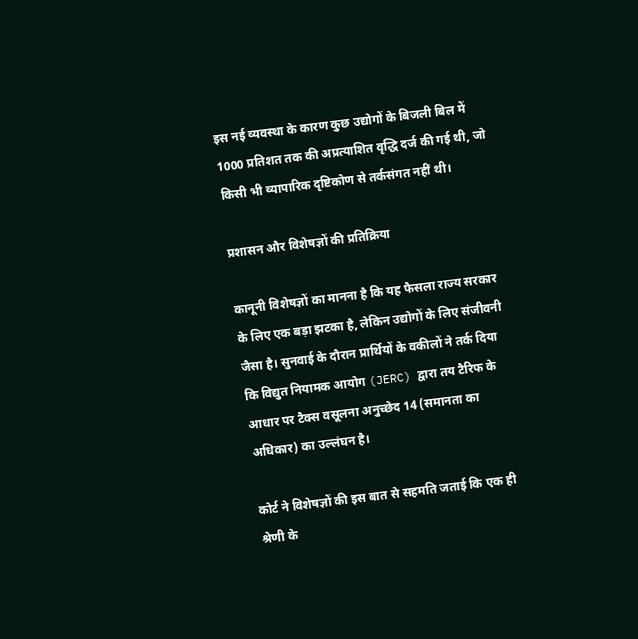इस नई व्यवस्था के कारण कुछ उद्योगों के बिजली बिल में 1000 प्रतिशत तक की अप्रत्याशित वृद्धि दर्ज की गई थी, जो किसी भी व्यापारिक दृष्टिकोण से तर्कसंगत नहीं थी।

प्रशासन और विशेषज्ञों की प्रतिक्रिया

कानूनी विशेषज्ञों का मानना है कि यह फैसला राज्य सरकार के लिए एक बड़ा झटका है, लेकिन उद्योगों के लिए संजीवनी जैसा है। सुनवाई के दौरान प्रार्थियों के वकीलों ने तर्क दिया कि विद्युत नियामक आयोग (JERC) द्वारा तय टैरिफ के आधार पर टैक्स वसूलना अनुच्छेद 14 (समानता का अधिकार) का उल्लंघन है।

कोर्ट ने विशेषज्ञों की इस बात से सहमति जताई कि एक ही श्रेणी के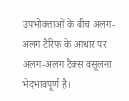उपभोक्ताओं के बीच अलग-अलग टैरिफ के आधार पर अलग-अलग टैक्स वसूलना भेदभावपूर्ण है।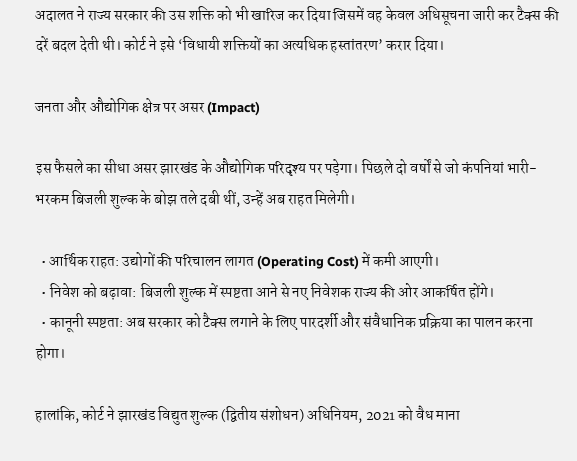अदालत ने राज्य सरकार की उस शक्ति को भी खारिज कर दिया जिसमें वह केवल अधिसूचना जारी कर टैक्स की दरें बदल देती थी। कोर्ट ने इसे ‘विधायी शक्तियों का अत्यधिक हस्तांतरण’ करार दिया।

जनता और औद्योगिक क्षेत्र पर असर (Impact)

इस फैसले का सीधा असर झारखंड के औद्योगिक परिदृश्य पर पड़ेगा। पिछले दो वर्षों से जो कंपनियां भारी-भरकम बिजली शुल्क के बोझ तले दबी थीं, उन्हें अब राहत मिलेगी।

  • आर्थिक राहत: उद्योगों की परिचालन लागत (Operating Cost) में कमी आएगी।
  • निवेश को बढ़ावा: बिजली शुल्क में स्पष्टता आने से नए निवेशक राज्य की ओर आकर्षित होंगे।
  • कानूनी स्पष्टता: अब सरकार को टैक्स लगाने के लिए पारदर्शी और संवैधानिक प्रक्रिया का पालन करना होगा।

हालांकि, कोर्ट ने झारखंड विद्युत शुल्क (द्वितीय संशोधन) अधिनियम, 2021 को वैध माना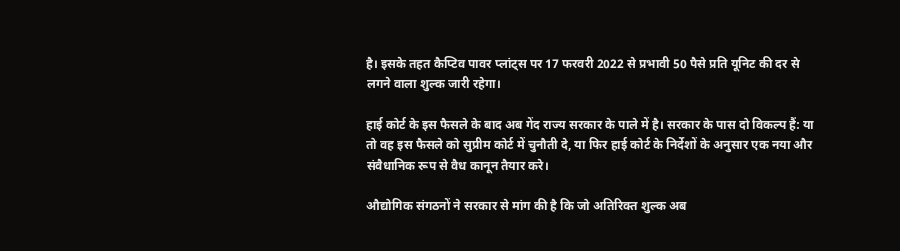है। इसके तहत कैप्टिव पावर प्लांट्स पर 17 फरवरी 2022 से प्रभावी 50 पैसे प्रति यूनिट की दर से लगने वाला शुल्क जारी रहेगा।

हाई कोर्ट के इस फैसले के बाद अब गेंद राज्य सरकार के पाले में है। सरकार के पास दो विकल्प हैं: या तो वह इस फैसले को सुप्रीम कोर्ट में चुनौती दे, या फिर हाई कोर्ट के निर्देशों के अनुसार एक नया और संवैधानिक रूप से वैध कानून तैयार करे।

औद्योगिक संगठनों ने सरकार से मांग की है कि जो अतिरिक्त शुल्क अब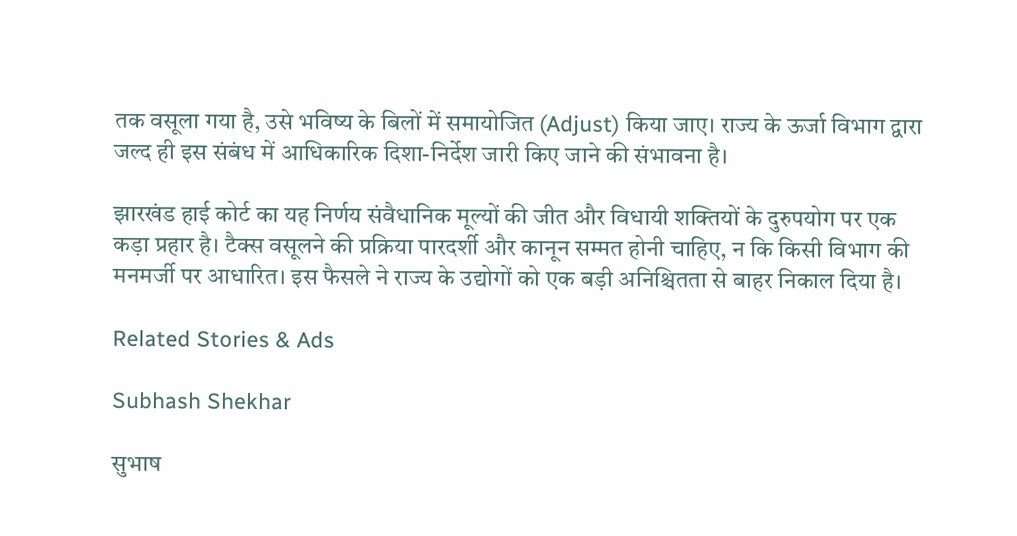तक वसूला गया है, उसे भविष्य के बिलों में समायोजित (Adjust) किया जाए। राज्य के ऊर्जा विभाग द्वारा जल्द ही इस संबंध में आधिकारिक दिशा-निर्देश जारी किए जाने की संभावना है।

झारखंड हाई कोर्ट का यह निर्णय संवैधानिक मूल्यों की जीत और विधायी शक्तियों के दुरुपयोग पर एक कड़ा प्रहार है। टैक्स वसूलने की प्रक्रिया पारदर्शी और कानून सम्मत होनी चाहिए, न कि किसी विभाग की मनमर्जी पर आधारित। इस फैसले ने राज्य के उद्योगों को एक बड़ी अनिश्चितता से बाहर निकाल दिया है।

Related Stories & Ads

Subhash Shekhar

सुभाष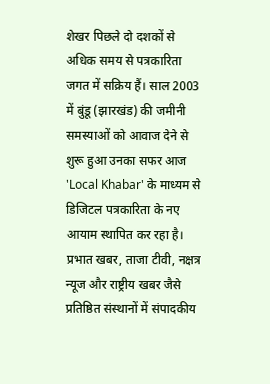शेखर पिछले दो दशकों से अधिक समय से पत्रकारिता जगत में सक्रिय हैं। साल 2003 में बुंडू (झारखंड) की जमीनी समस्याओं को आवाज देने से शुरू हुआ उनका सफर आज 'Local Khabar' के माध्यम से डिजिटल पत्रकारिता के नए आयाम स्थापित कर रहा है। प्रभात खबर, ताजा टीवी, नक्षत्र न्यूज और राष्ट्रीय खबर जैसे प्रतिष्ठित संस्थानों में संपादकीय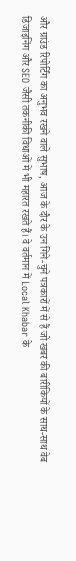और ग्राउंड रिपोर्टिंग का अनुभव रखने वाले सुभाष, आज के दौर के उन गिने-चुने पत्रकारों में से हैं जो खबर की बारीकियों के साथ-साथ वेब डिजाइनिंग और SEO जैसी तकनीकी विधाओं में भी महारत रखते हैं। वे वर्तमान में Local Khabar के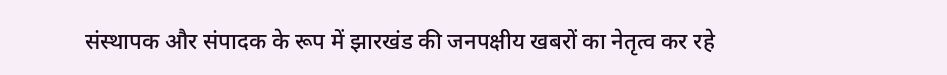संस्थापक और संपादक के रूप में झारखंड की जनपक्षीय खबरों का नेतृत्व कर रहे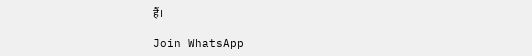हैं।

Join WhatsApp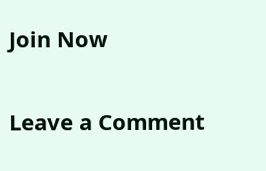Join Now

Leave a Comment